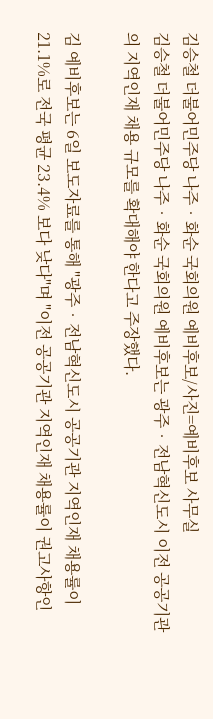김승철 더불어민주당 나주‧화순 국회의원 예비후보/사진=예비후보 사무실
김승철 더불어민주당 나주‧화순 국회의원 예비후보는 광주‧전남혁신도시 이전 공공기관의 지역인재 채용 규모를 확대해야 한다고 주장했다.

김 예비후보는 6일 보도자료를 통해 "광주‧전남혁신도시 공공기관 지역인재 채용률이 21.1%로 전국 평균 23.4% 보다 낮다"며 "이전 공공기관 지역인재 채용률이 권고사항인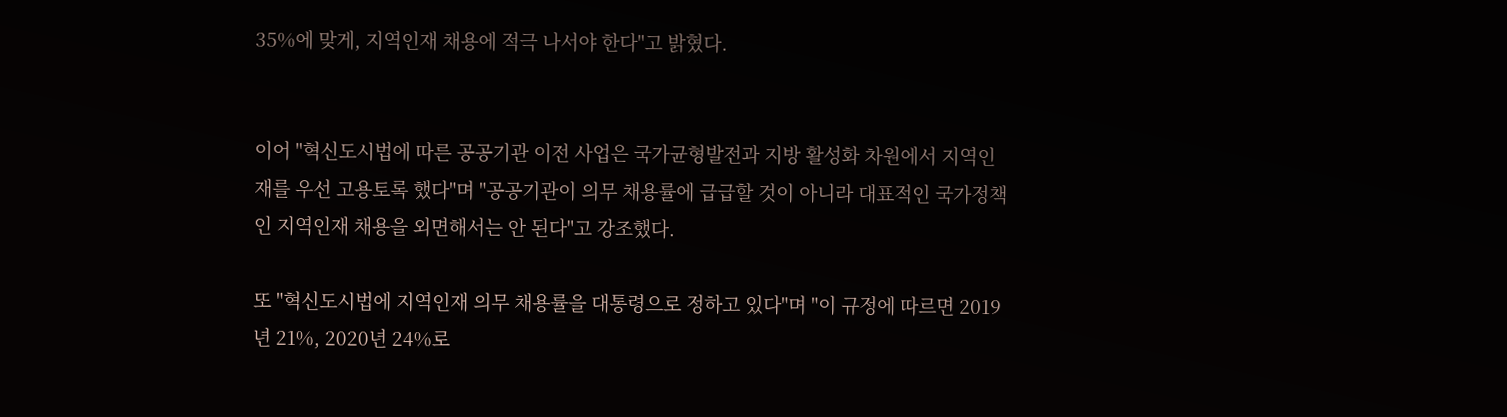35%에 맞게, 지역인재 채용에 적극 나서야 한다"고 밝혔다.


이어 "혁신도시법에 따른 공공기관 이전 사업은 국가균형발전과 지방 활성화 차원에서 지역인재를 우선 고용토록 했다"며 "공공기관이 의무 채용률에 급급할 것이 아니라 대표적인 국가정책인 지역인재 채용을 외면해서는 안 된다"고 강조했다.

또 "혁신도시법에 지역인재 의무 채용률을 대통령으로 정하고 있다"며 "이 규정에 따르면 2019년 21%, 2020년 24%로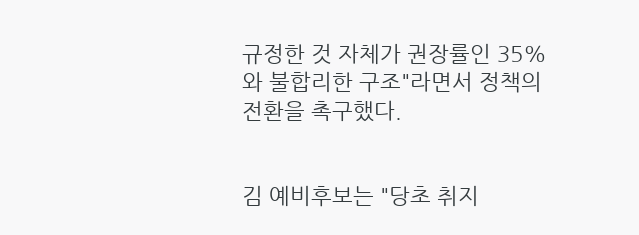규정한 것 자체가 권장률인 35%와 불합리한 구조"라면서 정책의 전환을 촉구했다.


김 예비후보는 "당초 취지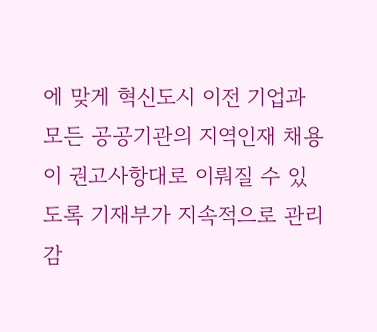에 맞게 혁신도시 이전 기업과 모든 공공기관의 지역인재 채용이 권고사항대로 이뤄질 수 있도록 기재부가 지속적으로 관리감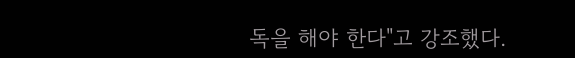독을 해야 한다"고 강조했다.